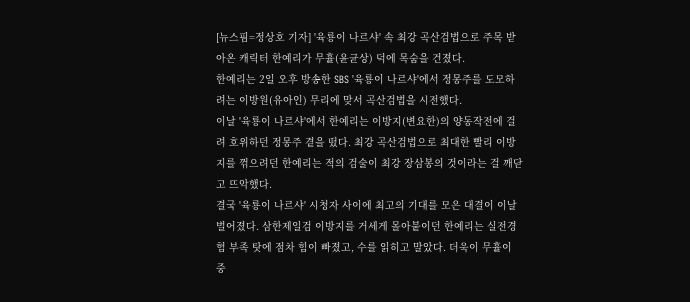[뉴스핌=정상호 기자] '육룡이 나르샤' 속 최강 곡산검법으로 주목 받아온 캐릭터 한예리가 무휼(윤균상) 덕에 목숨을 건졌다.
한예리는 2일 오후 방송한 SBS '육룡이 나르샤'에서 정몽주를 도모하려는 이방원(유아인) 무리에 맞서 곡산검법을 시전했다.
이날 '육룡이 나르샤'에서 한예리는 이방지(변요한)의 양동작전에 걸려 호위하던 정몽주 곁을 떴다. 최강 곡산검법으로 최대한 빨리 이방지를 꺾으려던 한예리는 적의 검술이 최강 장삼봉의 것이라는 걸 깨닫고 뜨악했다.
결국 '육룡이 나르샤' 시청자 사이에 최고의 기대를 모은 대결이 이날 벌어졌다. 삼한제일검 이방지를 거세게 몰아붙이던 한예리는 실전경험 부족 탓에 점차 힘이 빠졌고, 수를 읽히고 말았다. 더욱이 무휼이 중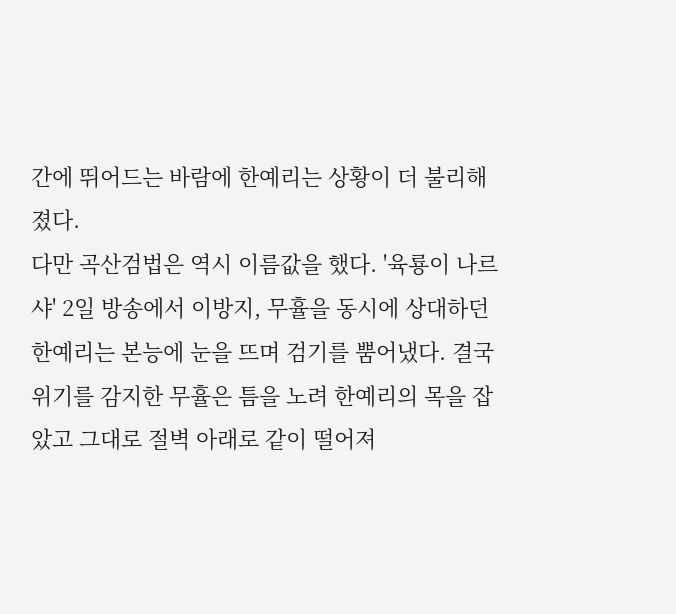간에 뛰어드는 바람에 한예리는 상황이 더 불리해졌다.
다만 곡산검법은 역시 이름값을 했다. '육룡이 나르샤' 2일 방송에서 이방지, 무휼을 동시에 상대하던 한예리는 본능에 눈을 뜨며 검기를 뿜어냈다. 결국 위기를 감지한 무휼은 틈을 노려 한예리의 목을 잡았고 그대로 절벽 아래로 같이 떨어져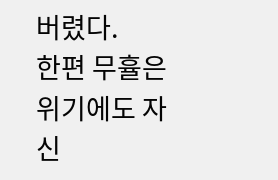버렸다.
한편 무휼은 위기에도 자신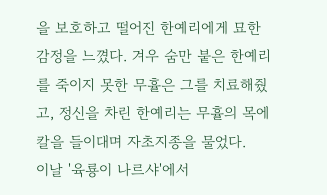을 보호하고 떨어진 한예리에게 묘한 감정을 느꼈다. 겨우 숨만 붙은 한예리를 죽이지 못한 무휼은 그를 치료해줬고, 정신을 차린 한예리는 무휼의 목에 칼을 들이대며 자초지종을 물었다.
이날 '육룡이 나르샤'에서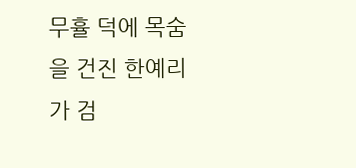무휼 덕에 목숨을 건진 한예리가 검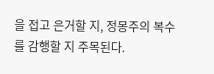을 접고 은거할 지, 정몽주의 복수를 감행할 지 주목된다.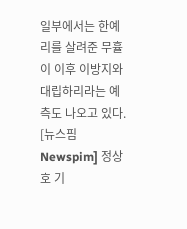일부에서는 한예리를 살려준 무휼이 이후 이방지와 대립하리라는 예측도 나오고 있다.
[뉴스핌 Newspim] 정상호 기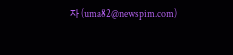자 (uma82@newspim.com)